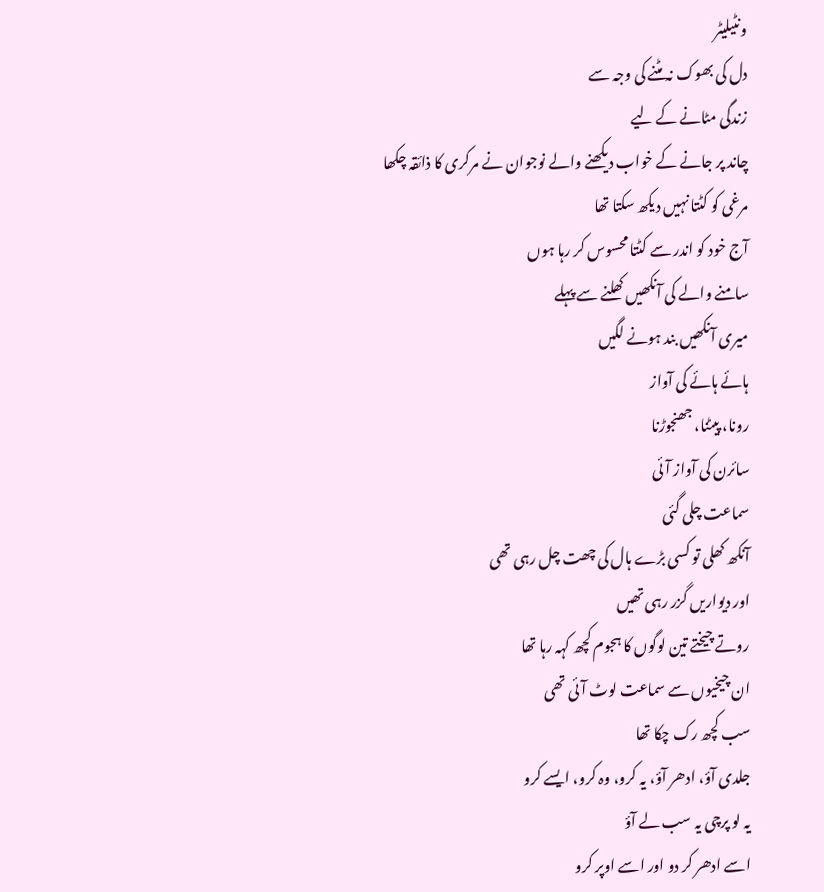ونٹیلیٹر
دل کی بھوک نہ مٹنے کی وجہ سے
زندگی مٹانے کے لیے
چاند پر جانے کے خواب دیکھنے والے نوجوان نے مرکری کا ذائقہ چکھا
مرغی کو کٹتا نہیں دیکھ سکتا تھا
آج خود کو اندر سے کٹتا محسوس کر رہا ہوں
سامنے والے کی آنکھیں کھلنے سے پہلے
میری آنکھیں بند ہونے لگیں
ہائے ہائے کی آواز
رونا، پیٹنا، جھنجوڑنا
سائرن کی آواز آئی
سماعت چلی گئی
آنکھ کھلی تو کسی بڑے ہال کی چھت چل رہی تھی
اور دیواریں گزر رہی تھیں
روتے چیختے تین لوگوں کا ہجوم کچھ کہہ رہا تھا
ان چیخیوں سے سماعت لوٹ آئی تھی
سب کچھ رک چکا تھا
جلدی آؤ، ادھر آؤ، یہ کرو، وہ کرو، ایسے کرو
یہ لو پرچی یہ سب لے آؤ
اسے ادھر کر دو اور اسے اوپر کرو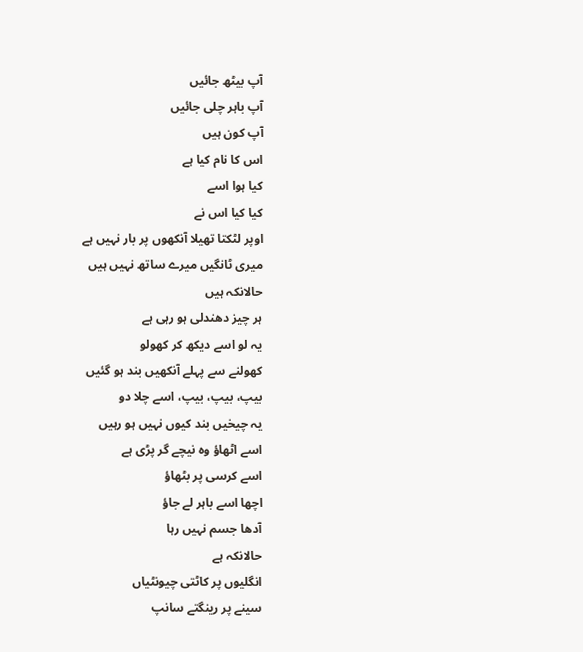آپ بیٹھ جائیں
آپ باہر چلی جائیں
آپ کون ہیں
اس کا نام کیا ہے
کیا ہوا اسے
کیا کیا اس نے
اوپر لٹکتا تھیلا آنکھوں پر بار نہیں ہے
میری ٹانگیں میرے ساتھ نہیں ہیں
حالانکہ ہیں
ہر چیز دھندلی ہو رہی ہے
یہ لو اسے دیکھ کر کھولو
کھولنے سے پہلے آنکھیں بند ہو گئیں
بیپ، بیپ، بیپ، اسے چلا دو
یہ چیخیں بند کیوں نہیں ہو رہیں
اسے اٹھاؤ وہ نیچے گر پڑی ہے
اسے کرسی پر بٹھاؤ
اچھا اسے باہر لے جاؤ
آدھا جسم نہیں رہا
حالانکہ ہے
انگلیوں پر کاٹتی چیونٹیاں
سینے پر رینگتے سانپ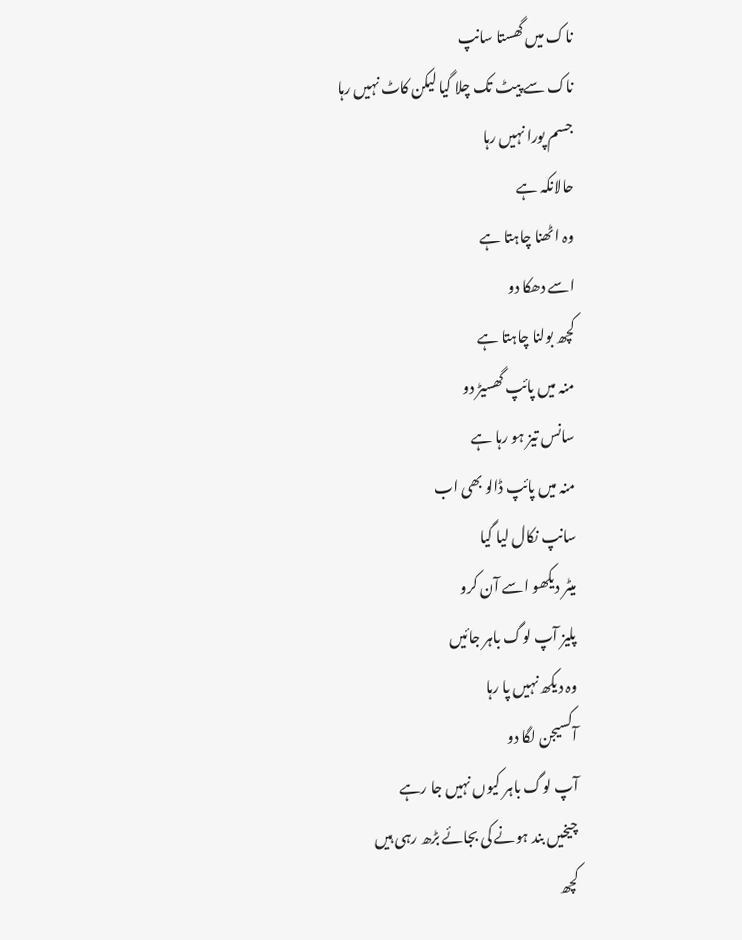ناک میں گھستا سانپ
ناک سے پیٹ تک چلا گیا لیکن کاٹ نہیں رہا
جسم پورا نہیں رہا
حالانکہ ہے
وہ اٹھنا چاہتا ہے
اسے دھکا دو
کچھ بولنا چاہتا ہے
منہ میں پائپ گھسیڑ دو
سانس تیز ہو رہا ہے
منہ میں پائپ ڈالو بھی اب
سانپ نکال لیا گیا
میٹر دیکھو اسے آن کرو
پلیز آپ لوگ باہر جائیں
وہ دیکھ نہیں پا رہا
آکسیجن لگا دو
آپ لوگ باہر کیوں نہیں جا رہے
چیخیں بند ہونے کی بجائے بڑھ رہی ہیں
کچھ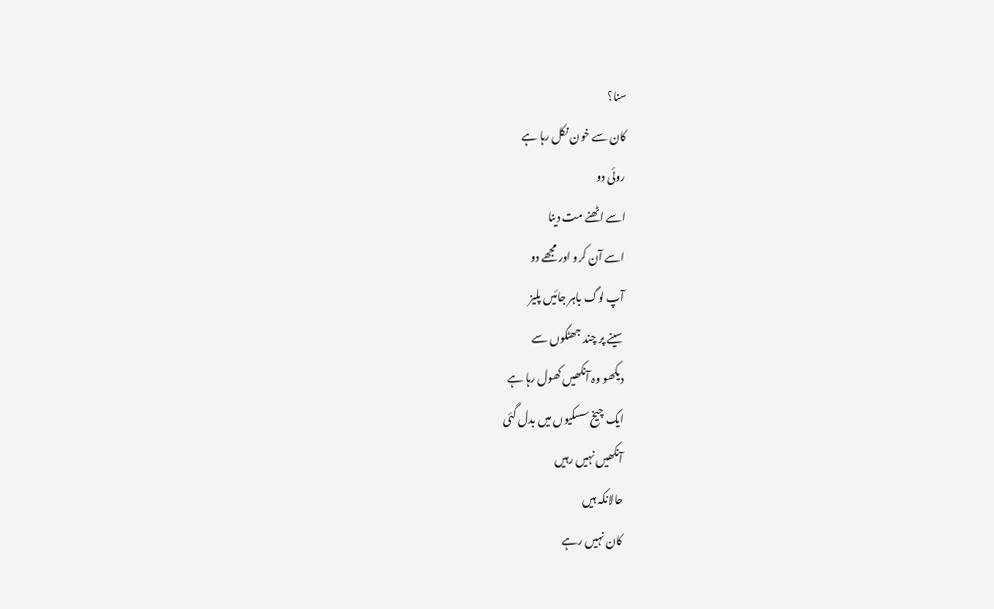سنا؟
کان سے خون نکل رہا ہے
روئی دو
اسے اٹھنے مت دینا
اسے آن کرو اور مجھے دو
آپ لوگ باہر جائیں پلیز
سینے پر چند جھٹکوں سے
دیکھو وہ آنکھیں کھول رہا ہے
ایک چیخ سسکیوں میں بدل گئی
آنکھیں نہیں رہیں
حالانکہ ہیں
کان نہیں رہے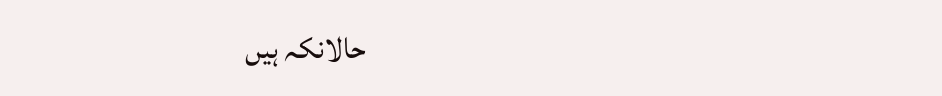حالانکہ ہیں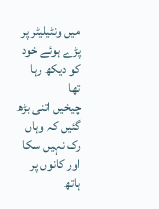میں ونٹیلیٹر پر پڑے ہوئے خود کو دیکھ رہا تھا
چیخیں اتنی بڑھ گئیں کہ وہاں رک نہیں سکا
اور کانوں پر ہاتھ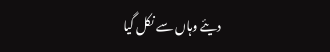دیئے وہاں سے نکل گیا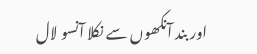اور بند آنکھوں سے نکلا آنسو لال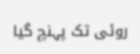روئی تک پہنچ گیا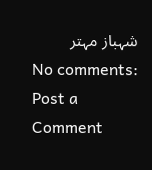شہباز مہتر
No comments:
Post a Comment